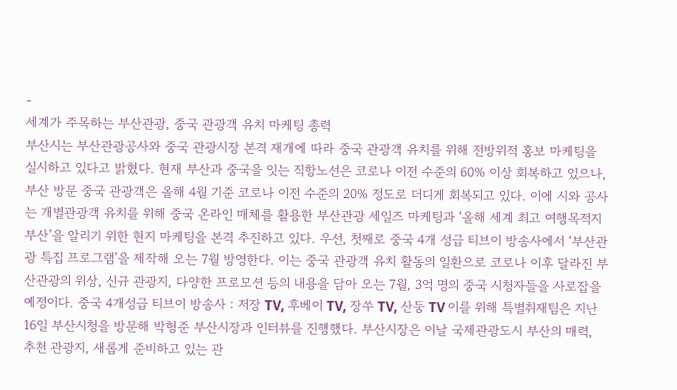-
세계가 주목하는 부산관광, 중국 관광객 유치 마케팅 총력
부산시는 부산관광공사와 중국 관광시장 본격 재개에 따라 중국 관광객 유치를 위해 전방위적 홍보 마케팅을 실시하고 있다고 밝혔다. 현재 부산과 중국을 잇는 직항노선은 코로나 이전 수준의 60% 이상 회복하고 있으나, 부산 방문 중국 관광객은 올해 4월 기준 코로나 이전 수준의 20% 정도로 더디게 회복되고 있다. 이에 시와 공사는 개별관광객 유치를 위해 중국 온라인 매체를 활용한 부산관광 세일즈 마케팅과 ‘올해 세계 최고 여행목적지 부산’을 알리기 위한 현지 마케팅을 본격 추진하고 있다. 우선, 첫째로 중국 4개 성급 티브이 방송사에서 ‘부산관광 특집 프로그램’을 제작해 오는 7월 방영한다. 이는 중국 관광객 유치 활동의 일환으로 코로나 이후 달라진 부산관광의 위상, 신규 관광지, 다양한 프로모션 등의 내용을 담아 오는 7월, 3억 명의 중국 시청자들을 사로잡을 예정이다. 중국 4개성급 티브이 방송사 : 저장 TV, 후베이 TV, 장쑤 TV, 산둥 TV 이를 위해 특별취재팀은 지난 16일 부산시청을 방문해 박형준 부산시장과 인터뷰를 진행했다. 부산시장은 이날 국제관광도시 부산의 매력, 추천 관광지, 새롭게 준비하고 있는 관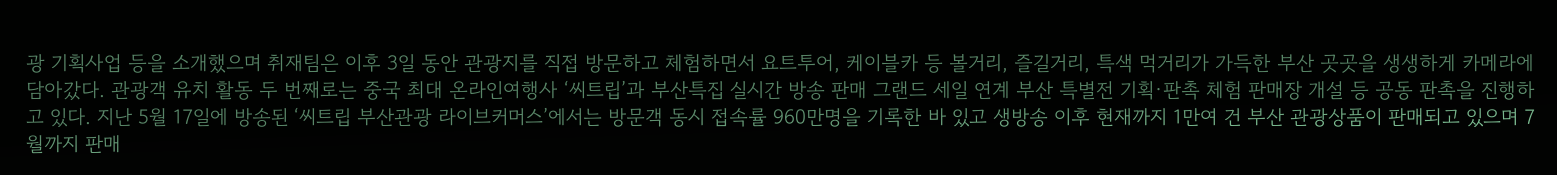광 기획사업 등을 소개했으며 취재팀은 이후 3일 동안 관광지를 직접 방문하고 체험하면서 요트투어, 케이블카 등 볼거리, 즐길거리, 특색 먹거리가 가득한 부산 곳곳을 생생하게 카메라에 담아갔다. 관광객 유치 활동 두 번째로는 중국 최대 온라인여행사 ‘씨트립’과 부산특집 실시간 방송 판매 그랜드 세일 연계 부산 특별전 기획·판촉 체험 판매장 개설 등 공동 판촉을 진행하고 있다. 지난 5월 17일에 방송된 ‘씨트립 부산관광 라이브커머스’에서는 방문객 동시 접속률 960만명을 기록한 바 있고 생방송 이후 현재까지 1만여 건 부산 관광상품이 판매되고 있으며 7월까지 판매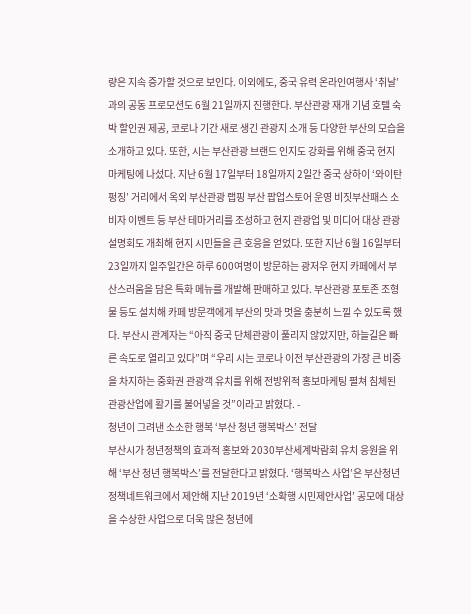량은 지속 증가할 것으로 보인다. 이외에도, 중국 유력 온라인여행사 ‘취날’과의 공동 프로모션도 6월 21일까지 진행한다. 부산관광 재개 기념 호텔 숙박 할인권 제공, 코로나 기간 새로 생긴 관광지 소개 등 다양한 부산의 모습을 소개하고 있다. 또한, 시는 부산관광 브랜드 인지도 강화를 위해 중국 현지 마케팅에 나섰다. 지난 6월 17일부터 18일까지 2일간 중국 상하이 ‘와이탄펑징’ 거리에서 옥외 부산관광 랩핑 부산 팝업스토어 운영 비짓부산패스 소비자 이벤트 등 부산 테마거리를 조성하고 현지 관광업 및 미디어 대상 관광설명회도 개최해 현지 시민들을 큰 호응을 얻었다. 또한 지난 6월 16일부터 23일까지 일주일간은 하루 600여명이 방문하는 광저우 현지 카페에서 부산스러움을 담은 특화 메뉴를 개발해 판매하고 있다. 부산관광 포토존 조형물 등도 설치해 카페 방문객에게 부산의 맛과 멋을 충분히 느낄 수 있도록 했다. 부산시 관계자는 “아직 중국 단체관광이 풀리지 않았지만, 하늘길은 빠른 속도로 열리고 있다”며 “우리 시는 코로나 이전 부산관광의 가장 큰 비중을 차지하는 중화권 관광객 유치를 위해 전방위적 홍보마케팅 펼쳐 침체된 관광산업에 활기를 불어넣을 것”이라고 밝혔다. -
청년이 그려낸 소소한 행복 ‘부산 청년 행복박스’ 전달
부산시가 청년정책의 효과적 홍보와 2030부산세계박람회 유치 응원을 위해 ‘부산 청년 행복박스’를 전달한다고 밝혔다. ‘행복박스 사업’은 부산청년정책네트워크에서 제안해 지난 2019년 ‘소확행 시민제안사업’ 공모에 대상을 수상한 사업으로 더욱 많은 청년에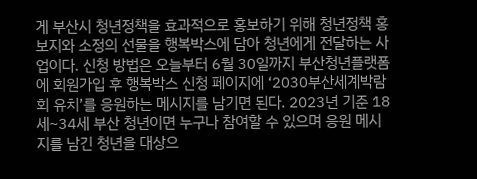게 부산시 청년정책을 효과적으로 홍보하기 위해 청년정책 홍보지와 소정의 선물을 행복박스에 담아 청년에게 전달하는 사업이다. 신청 방법은 오늘부터 6월 30일까지 부산청년플랫폼에 회원가입 후 행복박스 신청 페이지에 ‘2030부산세계박람회 유치’를 응원하는 메시지를 남기면 된다. 2023년 기준 18세~34세 부산 청년이면 누구나 참여할 수 있으며 응원 메시지를 남긴 청년을 대상으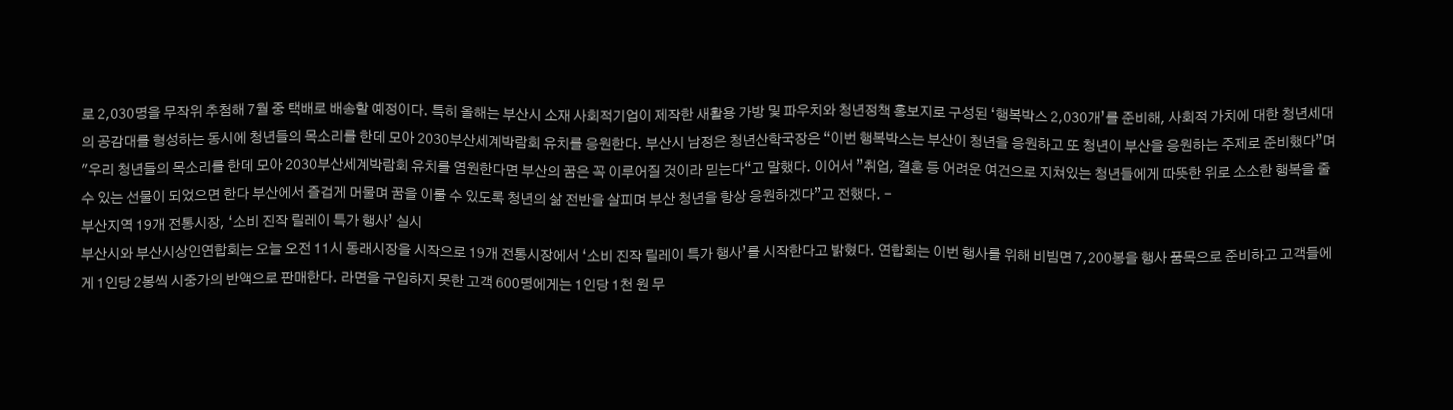로 2,030명을 무작위 추첨해 7월 중 택배로 배송할 예정이다. 특히 올해는 부산시 소재 사회적기업이 제작한 새활용 가방 및 파우치와 청년정책 홍보지로 구성된 ‘행복박스 2,030개’를 준비해, 사회적 가치에 대한 청년세대의 공감대를 형성하는 동시에 청년들의 목소리를 한데 모아 2030부산세계박람회 유치를 응원한다. 부산시 남정은 청년산학국장은 “이번 행복박스는 부산이 청년을 응원하고 또 청년이 부산을 응원하는 주제로 준비했다”며 "우리 청년들의 목소리를 한데 모아 2030부산세계박람회 유치를 염원한다면 부산의 꿈은 꼭 이루어질 것이라 믿는다“고 말했다. 이어서 ”취업, 결혼 등 어려운 여건으로 지쳐있는 청년들에게 따뜻한 위로 소소한 행복을 줄 수 있는 선물이 되었으면 한다 부산에서 즐겁게 머물며 꿈을 이룰 수 있도록 청년의 삶 전반을 살피며 부산 청년을 항상 응원하겠다”고 전했다. -
부산지역 19개 전통시장, ‘소비 진작 릴레이 특가 행사’ 실시
부산시와 부산시상인연합회는 오늘 오전 11시 동래시장을 시작으로 19개 전통시장에서 ‘소비 진작 릴레이 특가 행사’를 시작한다고 밝혔다. 연합회는 이번 행사를 위해 비빔면 7,200봉을 행사 품목으로 준비하고 고객들에게 1인당 2봉씩 시중가의 반액으로 판매한다. 라면을 구입하지 못한 고객 600명에게는 1인당 1천 원 무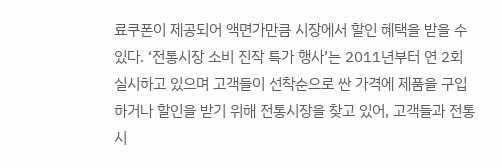료쿠폰이 제공되어 액면가만큼 시장에서 할인 혜택을 받을 수 있다. ‘전통시장 소비 진작 특가 행사’는 2011년부터 연 2회 실시하고 있으며 고객들이 선착순으로 싼 가격에 제품을 구입하거나 할인을 받기 위해 전통시장을 찾고 있어, 고객들과 전통시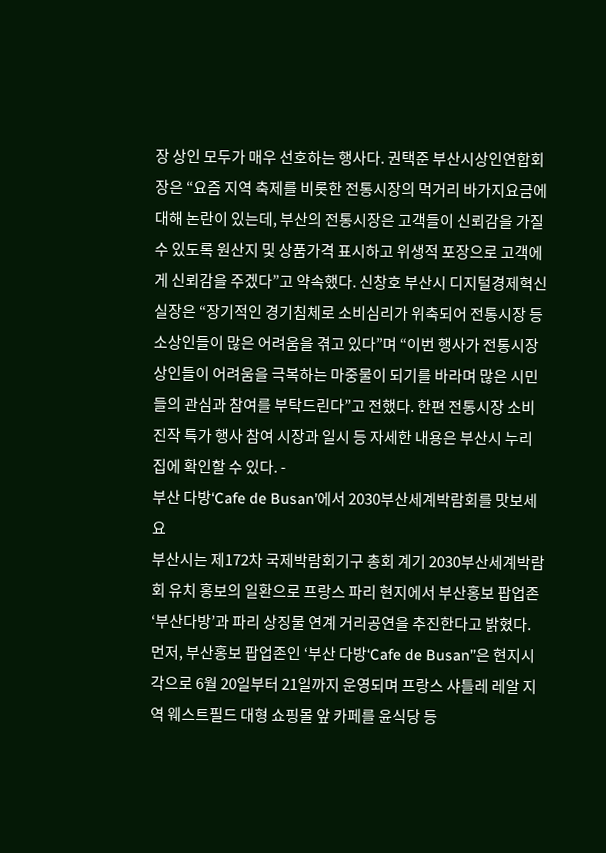장 상인 모두가 매우 선호하는 행사다. 권택준 부산시상인연합회장은 “요즘 지역 축제를 비롯한 전통시장의 먹거리 바가지요금에 대해 논란이 있는데, 부산의 전통시장은 고객들이 신뢰감을 가질 수 있도록 원산지 및 상품가격 표시하고 위생적 포장으로 고객에게 신뢰감을 주겠다”고 약속했다. 신창호 부산시 디지털경제혁신실장은 “장기적인 경기침체로 소비심리가 위축되어 전통시장 등 소상인들이 많은 어려움을 겪고 있다”며 “이번 행사가 전통시장 상인들이 어려움을 극복하는 마중물이 되기를 바라며 많은 시민들의 관심과 참여를 부탁드린다”고 전했다. 한편 전통시장 소비 진작 특가 행사 참여 시장과 일시 등 자세한 내용은 부산시 누리집에 확인할 수 있다. -
부산 다방‘Cafe de Busan’에서 2030부산세계박람회를 맛보세요
부산시는 제172차 국제박람회기구 총회 계기 2030부산세계박람회 유치 홍보의 일환으로 프랑스 파리 현지에서 부산홍보 팝업존 ‘부산다방’과 파리 상징물 연계 거리공연을 추진한다고 밝혔다. 먼저, 부산홍보 팝업존인 ‘부산 다방‘Cafe de Busan’’은 현지시각으로 6월 20일부터 21일까지 운영되며 프랑스 샤틀레 레알 지역 웨스트필드 대형 쇼핑몰 앞 카페를 윤식당 등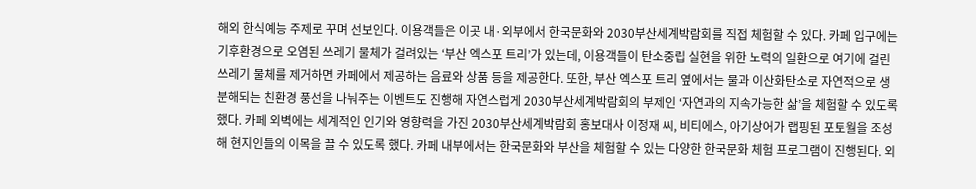해외 한식예능 주제로 꾸며 선보인다. 이용객들은 이곳 내·외부에서 한국문화와 2030부산세계박람회를 직접 체험할 수 있다. 카페 입구에는 기후환경으로 오염된 쓰레기 물체가 걸려있는 ‘부산 엑스포 트리’가 있는데, 이용객들이 탄소중립 실현을 위한 노력의 일환으로 여기에 걸린 쓰레기 물체를 제거하면 카페에서 제공하는 음료와 상품 등을 제공한다. 또한, 부산 엑스포 트리 옆에서는 물과 이산화탄소로 자연적으로 생분해되는 친환경 풍선을 나눠주는 이벤트도 진행해 자연스럽게 2030부산세계박람회의 부제인 ‘자연과의 지속가능한 삶’을 체험할 수 있도록 했다. 카페 외벽에는 세계적인 인기와 영향력을 가진 2030부산세계박람회 홍보대사 이정재 씨, 비티에스, 아기상어가 랩핑된 포토월을 조성해 현지인들의 이목을 끌 수 있도록 했다. 카페 내부에서는 한국문화와 부산을 체험할 수 있는 다양한 한국문화 체험 프로그램이 진행된다. 외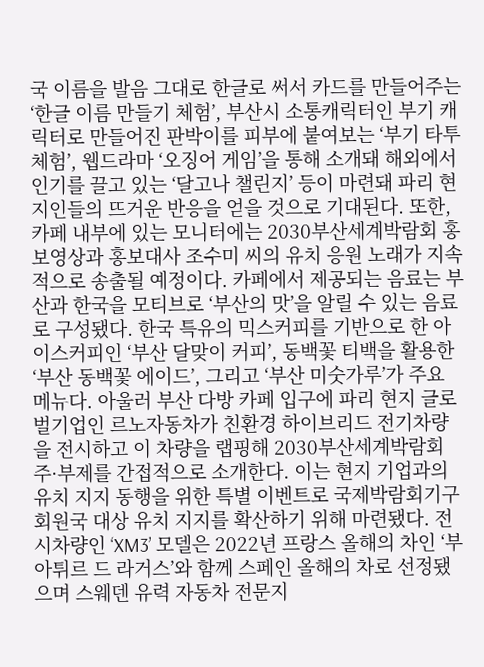국 이름을 발음 그대로 한글로 써서 카드를 만들어주는 ‘한글 이름 만들기 체험’, 부산시 소통캐릭터인 부기 캐릭터로 만들어진 판박이를 피부에 붙여보는 ‘부기 타투 체험’, 웹드라마 ‘오징어 게임’을 통해 소개돼 해외에서 인기를 끌고 있는 ‘달고나 챌린지’ 등이 마련돼 파리 현지인들의 뜨거운 반응을 얻을 것으로 기대된다. 또한, 카페 내부에 있는 모니터에는 2030부산세계박람회 홍보영상과 홍보대사 조수미 씨의 유치 응원 노래가 지속적으로 송출될 예정이다. 카페에서 제공되는 음료는 부산과 한국을 모티브로 ‘부산의 맛’을 알릴 수 있는 음료로 구성됐다. 한국 특유의 믹스커피를 기반으로 한 아이스커피인 ‘부산 달맞이 커피’, 동백꽃 티백을 활용한 ‘부산 동백꽃 에이드’, 그리고 ‘부산 미숫가루’가 주요 메뉴다. 아울러 부산 다방 카페 입구에 파리 현지 글로벌기업인 르노자동차가 친환경 하이브리드 전기차량을 전시하고 이 차량을 랩핑해 2030부산세계박람회 주·부제를 간접적으로 소개한다. 이는 현지 기업과의 유치 지지 동행을 위한 특별 이벤트로 국제박람회기구 회원국 대상 유치 지지를 확산하기 위해 마련됐다. 전시차량인 ‘XM3’ 모델은 2022년 프랑스 올해의 차인 ‘부아튀르 드 라거스’와 함께 스페인 올해의 차로 선정됐으며 스웨덴 유력 자동차 전문지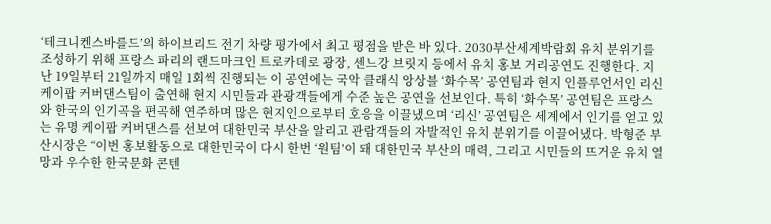‘테크니켄스바를드’의 하이브리드 전기 차량 평가에서 최고 평점을 받은 바 있다. 2030부산세계박람회 유치 분위기를 조성하기 위해 프랑스 파리의 랜드마크인 트로카데로 광장, 센느강 브릿지 등에서 유치 홍보 거리공연도 진행한다. 지난 19일부터 21일까지 매일 1회씩 진행되는 이 공연에는 국악 클래식 앙상블 ‘화수목’ 공연팀과 현지 인플루언서인 리신 케이팝 커버댄스팀이 출연해 현지 시민들과 관광객들에게 수준 높은 공연을 선보인다. 특히 ‘화수목’ 공연팀은 프랑스와 한국의 인기곡을 편곡해 연주하며 많은 현지인으로부터 호응을 이끌냈으며 ‘리신’ 공연팀은 세계에서 인기를 얻고 있는 유명 케이팝 커버댄스를 선보여 대한민국 부산을 알리고 관람객들의 자발적인 유치 분위기를 이끌어냈다. 박형준 부산시장은 “이번 홍보활동으로 대한민국이 다시 한번 ‘원팀’이 돼 대한민국 부산의 매력, 그리고 시민들의 뜨거운 유치 열망과 우수한 한국문화 콘텐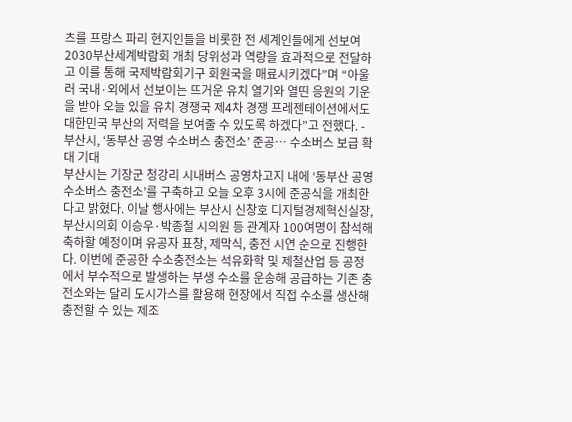츠를 프랑스 파리 현지인들을 비롯한 전 세계인들에게 선보여 2030부산세계박람회 개최 당위성과 역량을 효과적으로 전달하고 이를 통해 국제박람회기구 회원국을 매료시키겠다”며 “아울러 국내·외에서 선보이는 뜨거운 유치 열기와 열띤 응원의 기운을 받아 오늘 있을 유치 경쟁국 제4차 경쟁 프레젠테이션에서도 대한민국 부산의 저력을 보여줄 수 있도록 하겠다”고 전했다. -
부산시, ‘동부산 공영 수소버스 충전소’ 준공… 수소버스 보급 확대 기대
부산시는 기장군 청강리 시내버스 공영차고지 내에 ‘동부산 공영 수소버스 충전소’를 구축하고 오늘 오후 3시에 준공식을 개최한다고 밝혔다. 이날 행사에는 부산시 신창호 디지털경제혁신실장, 부산시의회 이승우·박종철 시의원 등 관계자 100여명이 참석해 축하할 예정이며 유공자 표창, 제막식, 충전 시연 순으로 진행한다. 이번에 준공한 수소충전소는 석유화학 및 제철산업 등 공정에서 부수적으로 발생하는 부생 수소를 운송해 공급하는 기존 충전소와는 달리 도시가스를 활용해 현장에서 직접 수소를 생산해 충전할 수 있는 제조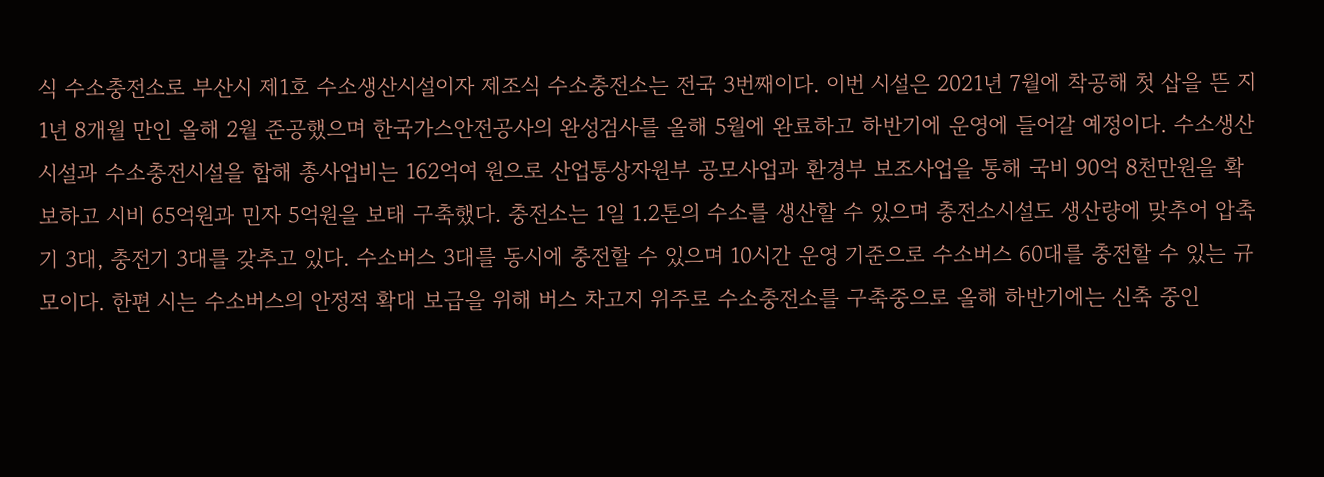식 수소충전소로 부산시 제1호 수소생산시설이자 제조식 수소충전소는 전국 3번째이다. 이번 시설은 2021년 7월에 착공해 첫 삽을 뜬 지 1년 8개월 만인 올해 2월 준공했으며 한국가스안전공사의 완성검사를 올해 5월에 완료하고 하반기에 운영에 들어갈 예정이다. 수소생산시설과 수소충전시설을 합해 총사업비는 162억여 원으로 산업통상자원부 공모사업과 환경부 보조사업을 통해 국비 90억 8천만원을 확보하고 시비 65억원과 민자 5억원을 보태 구축했다. 충전소는 1일 1.2톤의 수소를 생산할 수 있으며 충전소시설도 생산량에 맞추어 압축기 3대, 충전기 3대를 갖추고 있다. 수소버스 3대를 동시에 충전할 수 있으며 10시간 운영 기준으로 수소버스 60대를 충전할 수 있는 규모이다. 한편 시는 수소버스의 안정적 확대 보급을 위해 버스 차고지 위주로 수소충전소를 구축중으로 올해 하반기에는 신축 중인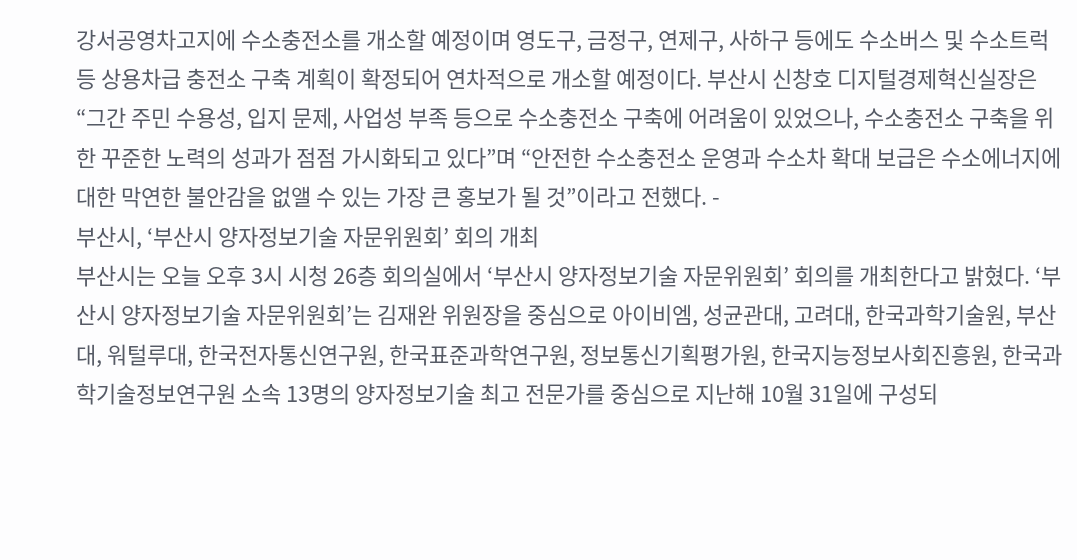강서공영차고지에 수소충전소를 개소할 예정이며 영도구, 금정구, 연제구, 사하구 등에도 수소버스 및 수소트럭 등 상용차급 충전소 구축 계획이 확정되어 연차적으로 개소할 예정이다. 부산시 신창호 디지털경제혁신실장은 “그간 주민 수용성, 입지 문제, 사업성 부족 등으로 수소충전소 구축에 어려움이 있었으나, 수소충전소 구축을 위한 꾸준한 노력의 성과가 점점 가시화되고 있다”며 “안전한 수소충전소 운영과 수소차 확대 보급은 수소에너지에 대한 막연한 불안감을 없앨 수 있는 가장 큰 홍보가 될 것”이라고 전했다. -
부산시, ‘부산시 양자정보기술 자문위원회’ 회의 개최
부산시는 오늘 오후 3시 시청 26층 회의실에서 ‘부산시 양자정보기술 자문위원회’ 회의를 개최한다고 밝혔다. ‘부산시 양자정보기술 자문위원회’는 김재완 위원장을 중심으로 아이비엠, 성균관대, 고려대, 한국과학기술원, 부산대, 워털루대, 한국전자통신연구원, 한국표준과학연구원, 정보통신기획평가원, 한국지능정보사회진흥원, 한국과학기술정보연구원 소속 13명의 양자정보기술 최고 전문가를 중심으로 지난해 10월 31일에 구성되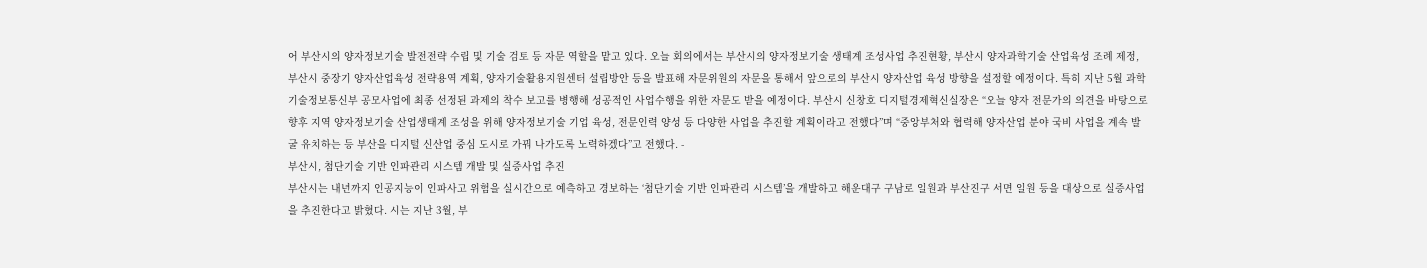어 부산시의 양자정보기술 발전전략 수립 및 기술 검토 등 자문 역할을 맡고 있다. 오늘 회의에서는 부산시의 양자정보기술 생태계 조성사업 추진현황, 부산시 양자과학기술 산업육성 조례 제정, 부산시 중장기 양자산업육성 전략용역 계획, 양자기술활용지원센터 설립방안 등을 발표해 자문위원의 자문을 통해서 앞으로의 부산시 양자산업 육성 방향을 설정할 예정이다. 특히 지난 5월 과학기술정보통신부 공모사업에 최종 선정된 과제의 착수 보고를 병행해 성공적인 사업수행을 위한 자문도 받을 예정이다. 부산시 신창호 디지털경제혁신실장은 “오늘 양자 전문가의 의견을 바탕으로 향후 지역 양자정보기술 산업생태계 조성을 위해 양자정보기술 기업 육성, 전문인력 양성 등 다양한 사업을 추진할 계획이라고 전했다”며 “중앙부처와 협력해 양자산업 분야 국비 사업을 계속 발굴 유치하는 등 부산을 디지털 신산업 중심 도시로 가꿔 나가도록 노력하겠다”고 전했다. -
부산시, 첨단기술 기반 인파관리 시스템 개발 및 실증사업 추진
부산시는 내년까지 인공지능이 인파사고 위험을 실시간으로 예측하고 경보하는 ‘첨단기술 기반 인파관리 시스템’을 개발하고 해운대구 구남로 일원과 부산진구 서면 일원 등을 대상으로 실증사업을 추진한다고 밝혔다. 시는 지난 3월, 부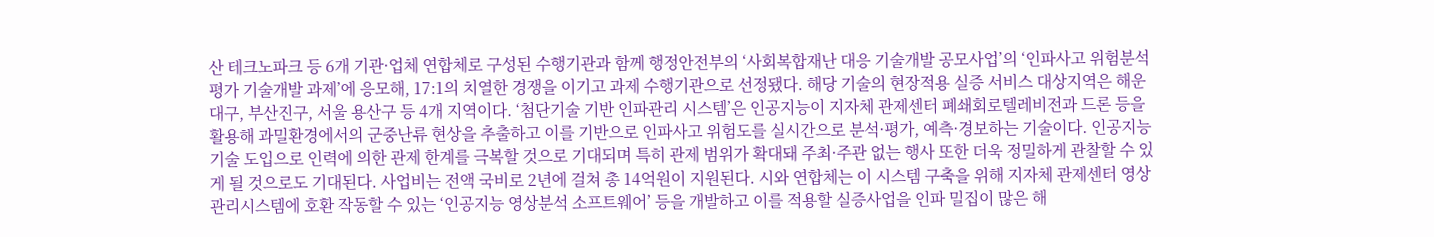산 테크노파크 등 6개 기관·업체 연합체로 구성된 수행기관과 함께 행정안전부의 ‘사회복합재난 대응 기술개발 공모사업’의 ‘인파사고 위험분석평가 기술개발 과제’에 응모해, 17:1의 치열한 경쟁을 이기고 과제 수행기관으로 선정됐다. 해당 기술의 현장적용 실증 서비스 대상지역은 해운대구, 부산진구, 서울 용산구 등 4개 지역이다. ‘첨단기술 기반 인파관리 시스템’은 인공지능이 지자체 관제센터 폐쇄회로텔레비전과 드론 등을 활용해 과밀환경에서의 군중난류 현상을 추출하고 이를 기반으로 인파사고 위험도를 실시간으로 분석·평가, 예측·경보하는 기술이다. 인공지능 기술 도입으로 인력에 의한 관제 한계를 극복할 것으로 기대되며 특히 관제 범위가 확대돼 주최·주관 없는 행사 또한 더욱 정밀하게 관찰할 수 있게 될 것으로도 기대된다. 사업비는 전액 국비로 2년에 걸쳐 총 14억원이 지원된다. 시와 연합체는 이 시스템 구축을 위해 지자체 관제센터 영상관리시스템에 호환 작동할 수 있는 ‘인공지능 영상분석 소프트웨어’ 등을 개발하고 이를 적용할 실증사업을 인파 밀집이 많은 해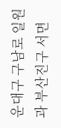운대구 구남로 일원과 부산진구 서면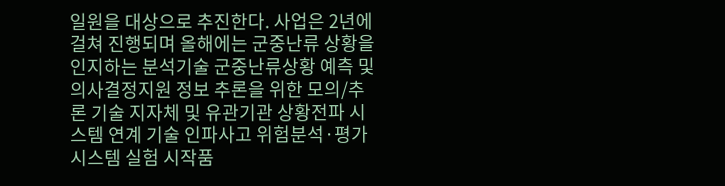일원을 대상으로 추진한다. 사업은 2년에 걸쳐 진행되며 올해에는 군중난류 상황을 인지하는 분석기술 군중난류상황 예측 및 의사결정지원 정보 추론을 위한 모의/추론 기술 지자체 및 유관기관 상황전파 시스템 연계 기술 인파사고 위험분석·평가 시스템 실험 시작품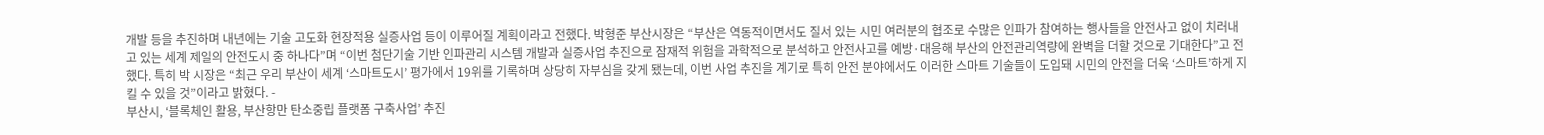개발 등을 추진하며 내년에는 기술 고도화 현장적용 실증사업 등이 이루어질 계획이라고 전했다. 박형준 부산시장은 “부산은 역동적이면서도 질서 있는 시민 여러분의 협조로 수많은 인파가 참여하는 행사들을 안전사고 없이 치러내고 있는 세계 제일의 안전도시 중 하나다”며 “이번 첨단기술 기반 인파관리 시스템 개발과 실증사업 추진으로 잠재적 위험을 과학적으로 분석하고 안전사고를 예방·대응해 부산의 안전관리역량에 완벽을 더할 것으로 기대한다”고 전했다. 특히 박 시장은 “최근 우리 부산이 세계 ‘스마트도시’ 평가에서 19위를 기록하며 상당히 자부심을 갖게 됐는데, 이번 사업 추진을 계기로 특히 안전 분야에서도 이러한 스마트 기술들이 도입돼 시민의 안전을 더욱 ‘스마트’하게 지킬 수 있을 것”이라고 밝혔다. -
부산시, ‘블록체인 활용, 부산항만 탄소중립 플랫폼 구축사업’ 추진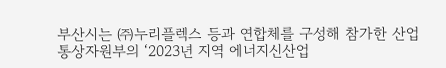부산시는 ㈜누리플렉스 등과 연합체를 구성해 참가한 산업통상자원부의 ‘2023년 지역 에너지신산업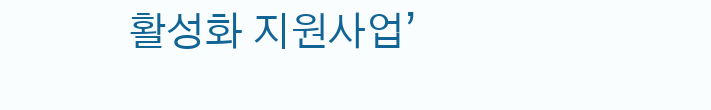활성화 지원사업’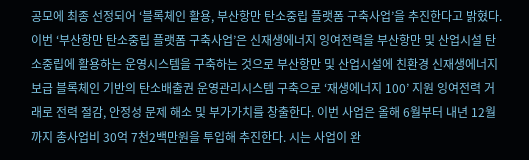공모에 최종 선정되어 ‘블록체인 활용, 부산항만 탄소중립 플랫폼 구축사업’을 추진한다고 밝혔다. 이번 ‘부산항만 탄소중립 플랫폼 구축사업’은 신재생에너지 잉여전력을 부산항만 및 산업시설 탄소중립에 활용하는 운영시스템을 구축하는 것으로 부산항만 및 산업시설에 친환경 신재생에너지 보급 블록체인 기반의 탄소배출권 운영관리시스템 구축으로 ‘재생에너지 100’ 지원 잉여전력 거래로 전력 절감, 안정성 문제 해소 및 부가가치를 창출한다. 이번 사업은 올해 6월부터 내년 12월까지 총사업비 30억 7천2백만원을 투입해 추진한다. 시는 사업이 완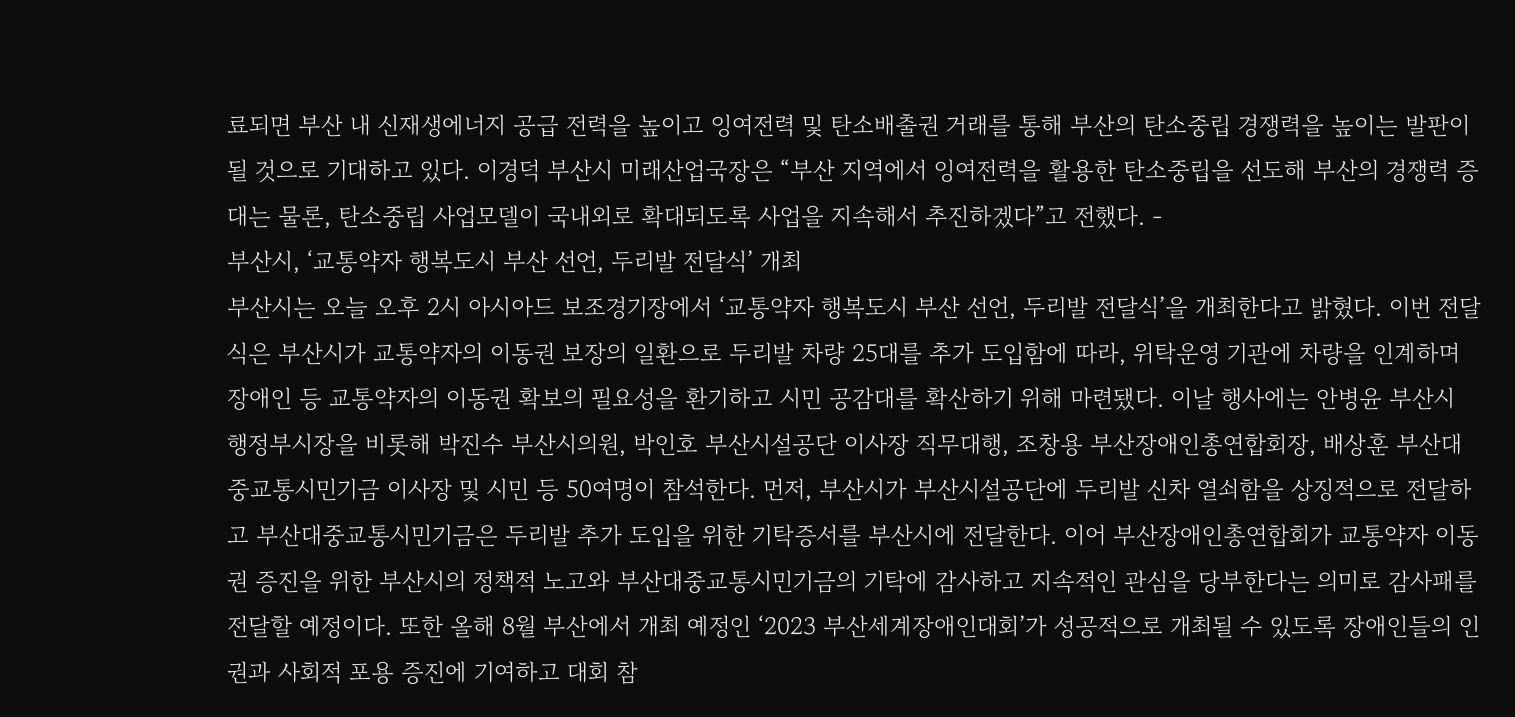료되면 부산 내 신재생에너지 공급 전력을 높이고 잉여전력 및 탄소배출권 거래를 통해 부산의 탄소중립 경쟁력을 높이는 발판이 될 것으로 기대하고 있다. 이경덕 부산시 미래산업국장은 “부산 지역에서 잉여전력을 활용한 탄소중립을 선도해 부산의 경쟁력 증대는 물론, 탄소중립 사업모델이 국내외로 확대되도록 사업을 지속해서 추진하겠다”고 전했다. -
부산시, ‘교통약자 행복도시 부산 선언, 두리발 전달식’ 개최
부산시는 오늘 오후 2시 아시아드 보조경기장에서 ‘교통약자 행복도시 부산 선언, 두리발 전달식’을 개최한다고 밝혔다. 이번 전달식은 부산시가 교통약자의 이동권 보장의 일환으로 두리발 차량 25대를 추가 도입함에 따라, 위탁운영 기관에 차량을 인계하며 장애인 등 교통약자의 이동권 확보의 필요성을 환기하고 시민 공감대를 확산하기 위해 마련됐다. 이날 행사에는 안병윤 부산시 행정부시장을 비롯해 박진수 부산시의원, 박인호 부산시설공단 이사장 직무대행, 조창용 부산장애인총연합회장, 배상훈 부산대중교통시민기금 이사장 및 시민 등 50여명이 참석한다. 먼저, 부산시가 부산시설공단에 두리발 신차 열쇠함을 상징적으로 전달하고 부산대중교통시민기금은 두리발 추가 도입을 위한 기탁증서를 부산시에 전달한다. 이어 부산장애인총연합회가 교통약자 이동권 증진을 위한 부산시의 정책적 노고와 부산대중교통시민기금의 기탁에 감사하고 지속적인 관심을 당부한다는 의미로 감사패를 전달할 예정이다. 또한 올해 8월 부산에서 개최 예정인 ‘2023 부산세계장애인대회’가 성공적으로 개최될 수 있도록 장애인들의 인권과 사회적 포용 증진에 기여하고 대회 참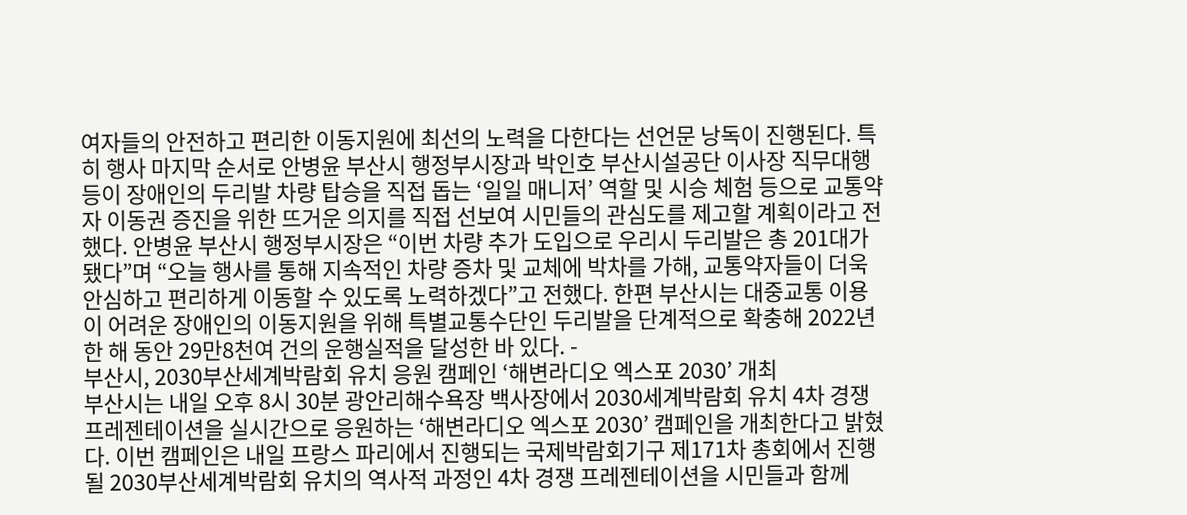여자들의 안전하고 편리한 이동지원에 최선의 노력을 다한다는 선언문 낭독이 진행된다. 특히 행사 마지막 순서로 안병윤 부산시 행정부시장과 박인호 부산시설공단 이사장 직무대행 등이 장애인의 두리발 차량 탑승을 직접 돕는 ‘일일 매니저’ 역할 및 시승 체험 등으로 교통약자 이동권 증진을 위한 뜨거운 의지를 직접 선보여 시민들의 관심도를 제고할 계획이라고 전했다. 안병윤 부산시 행정부시장은 “이번 차량 추가 도입으로 우리시 두리발은 총 201대가 됐다”며 “오늘 행사를 통해 지속적인 차량 증차 및 교체에 박차를 가해, 교통약자들이 더욱 안심하고 편리하게 이동할 수 있도록 노력하겠다”고 전했다. 한편 부산시는 대중교통 이용이 어려운 장애인의 이동지원을 위해 특별교통수단인 두리발을 단계적으로 확충해 2022년 한 해 동안 29만8천여 건의 운행실적을 달성한 바 있다. -
부산시, 2030부산세계박람회 유치 응원 캠페인 ‘해변라디오 엑스포 2030’ 개최
부산시는 내일 오후 8시 30분 광안리해수욕장 백사장에서 2030세계박람회 유치 4차 경쟁 프레젠테이션을 실시간으로 응원하는 ‘해변라디오 엑스포 2030’ 캠페인을 개최한다고 밝혔다. 이번 캠페인은 내일 프랑스 파리에서 진행되는 국제박람회기구 제171차 총회에서 진행될 2030부산세계박람회 유치의 역사적 과정인 4차 경쟁 프레젠테이션을 시민들과 함께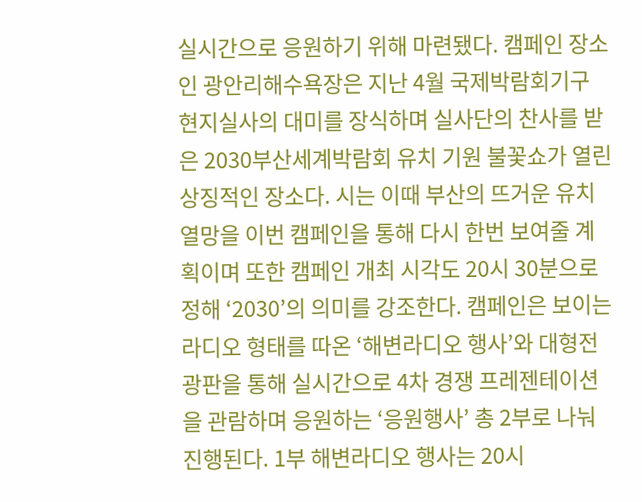실시간으로 응원하기 위해 마련됐다. 캠페인 장소인 광안리해수욕장은 지난 4월 국제박람회기구 현지실사의 대미를 장식하며 실사단의 찬사를 받은 2030부산세계박람회 유치 기원 불꽃쇼가 열린 상징적인 장소다. 시는 이때 부산의 뜨거운 유치 열망을 이번 캠페인을 통해 다시 한번 보여줄 계획이며 또한 캠페인 개최 시각도 20시 30분으로 정해 ‘2030’의 의미를 강조한다. 캠페인은 보이는 라디오 형태를 따온 ‘해변라디오 행사’와 대형전광판을 통해 실시간으로 4차 경쟁 프레젠테이션을 관람하며 응원하는 ‘응원행사’ 총 2부로 나눠 진행된다. 1부 해변라디오 행사는 20시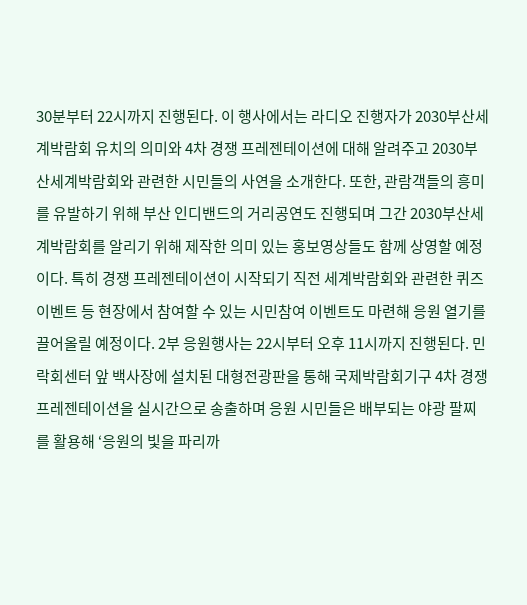30분부터 22시까지 진행된다. 이 행사에서는 라디오 진행자가 2030부산세계박람회 유치의 의미와 4차 경쟁 프레젠테이션에 대해 알려주고 2030부산세계박람회와 관련한 시민들의 사연을 소개한다. 또한, 관람객들의 흥미를 유발하기 위해 부산 인디밴드의 거리공연도 진행되며 그간 2030부산세계박람회를 알리기 위해 제작한 의미 있는 홍보영상들도 함께 상영할 예정이다. 특히 경쟁 프레젠테이션이 시작되기 직전 세계박람회와 관련한 퀴즈 이벤트 등 현장에서 참여할 수 있는 시민참여 이벤트도 마련해 응원 열기를 끌어올릴 예정이다. 2부 응원행사는 22시부터 오후 11시까지 진행된다. 민락회센터 앞 백사장에 설치된 대형전광판을 통해 국제박람회기구 4차 경쟁 프레젠테이션을 실시간으로 송출하며 응원 시민들은 배부되는 야광 팔찌를 활용해 ‘응원의 빛을 파리까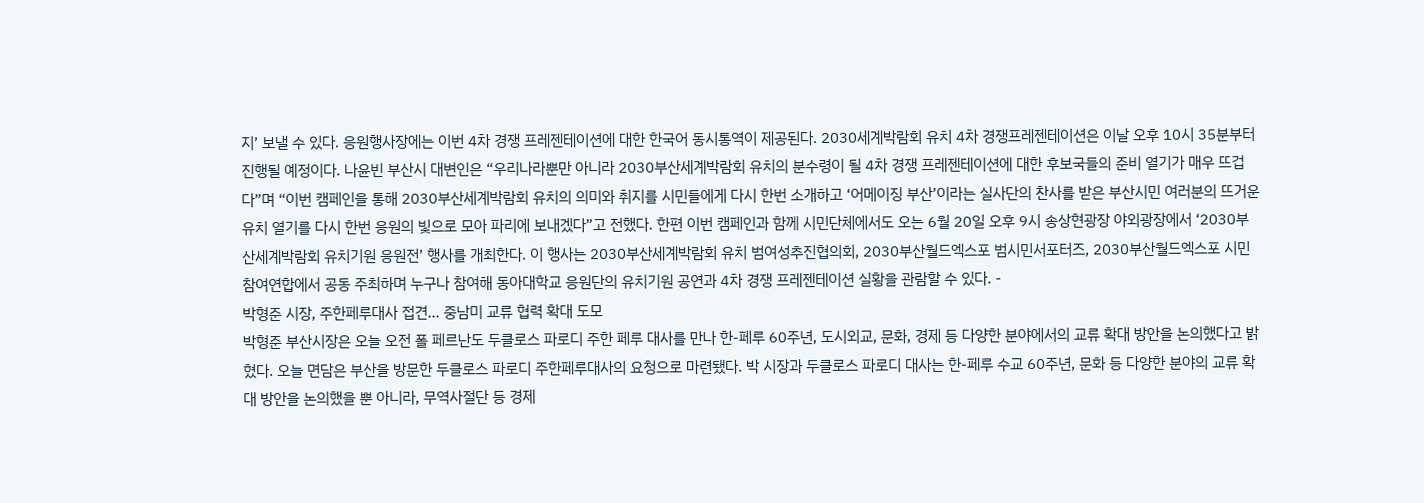지’ 보낼 수 있다. 응원행사장에는 이번 4차 경쟁 프레젠테이션에 대한 한국어 동시통역이 제공된다. 2030세계박람회 유치 4차 경쟁프레젠테이션은 이날 오후 10시 35분부터 진행될 예정이다. 나윤빈 부산시 대변인은 “우리나라뿐만 아니라 2030부산세계박람회 유치의 분수령이 될 4차 경쟁 프레젠테이션에 대한 후보국들의 준비 열기가 매우 뜨겁다”며 “이번 캠페인을 통해 2030부산세계박람회 유치의 의미와 취지를 시민들에게 다시 한번 소개하고 ‘어메이징 부산’이라는 실사단의 찬사를 받은 부산시민 여러분의 뜨거운 유치 열기를 다시 한번 응원의 빛으로 모아 파리에 보내겠다”고 전했다. 한편 이번 캠페인과 함께 시민단체에서도 오는 6월 20일 오후 9시 송상현광장 야외광장에서 ‘2030부산세계박람회 유치기원 응원전’ 행사를 개최한다. 이 행사는 2030부산세계박람회 유치 범여성추진협의회, 2030부산월드엑스포 범시민서포터즈, 2030부산월드엑스포 시민참여연합에서 공동 주최하며 누구나 참여해 동아대학교 응원단의 유치기원 공연과 4차 경쟁 프레젠테이션 실황을 관람할 수 있다. -
박형준 시장, 주한페루대사 접견… 중남미 교류 협력 확대 도모
박형준 부산시장은 오늘 오전 폴 페르난도 두클로스 파로디 주한 페루 대사를 만나 한-페루 60주년, 도시외교, 문화, 경제 등 다양한 분야에서의 교류 확대 방안을 논의했다고 밝혔다. 오늘 면담은 부산을 방문한 두클로스 파로디 주한페루대사의 요청으로 마련됐다. 박 시장과 두클로스 파로디 대사는 한-페루 수교 60주년, 문화 등 다양한 분야의 교류 확대 방안을 논의했을 뿐 아니라, 무역사절단 등 경제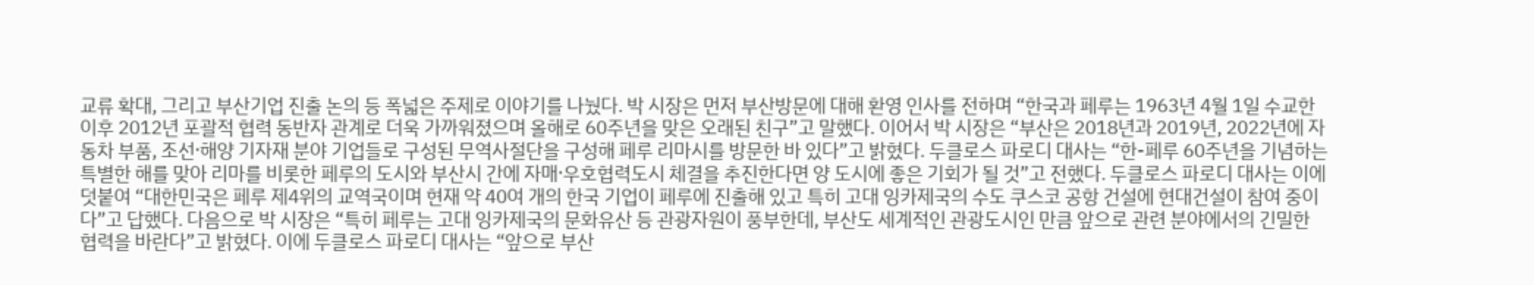교류 확대, 그리고 부산기업 진출 논의 등 폭넓은 주제로 이야기를 나눴다. 박 시장은 먼저 부산방문에 대해 환영 인사를 전하며 “한국과 페루는 1963년 4월 1일 수교한 이후 2012년 포괄적 협력 동반자 관계로 더욱 가까워졌으며 올해로 60주년을 맞은 오래된 친구”고 말했다. 이어서 박 시장은 “부산은 2018년과 2019년, 2022년에 자동차 부품, 조선⸱해양 기자재 분야 기업들로 구성된 무역사절단을 구성해 페루 리마시를 방문한 바 있다”고 밝혔다. 두클로스 파로디 대사는 “한-페루 60주년을 기념하는 특별한 해를 맞아 리마를 비롯한 페루의 도시와 부산시 간에 자매⸱우호협력도시 체결을 추진한다면 양 도시에 좋은 기회가 될 것”고 전했다. 두클로스 파로디 대사는 이에 덧붙여 “대한민국은 페루 제4위의 교역국이며 현재 약 40여 개의 한국 기업이 페루에 진출해 있고 특히 고대 잉카제국의 수도 쿠스코 공항 건설에 현대건설이 참여 중이다”고 답했다. 다음으로 박 시장은 “특히 페루는 고대 잉카제국의 문화유산 등 관광자원이 풍부한데, 부산도 세계적인 관광도시인 만큼 앞으로 관련 분야에서의 긴밀한 협력을 바란다”고 밝혔다. 이에 두클로스 파로디 대사는 “앞으로 부산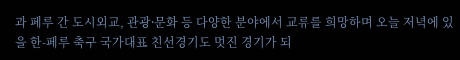과 페루 간 도시외교, 관광⸱문화 등 다양한 분야에서 교류를 희망하며 오늘 저녁에 있을 한-페루 축구 국가대표 친선경기도 멋진 경기가 되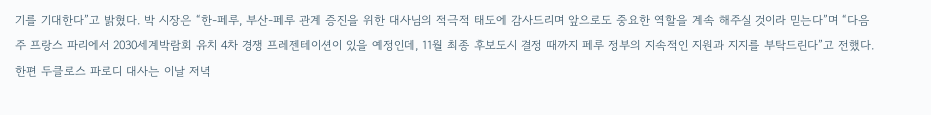기를 기대한다”고 밝혔다. 박 시장은 “한-페루, 부산-페루 관계 증진을 위한 대사님의 적극적 태도에 감사드리며 앞으로도 중요한 역할을 계속 해주실 것이라 믿는다”며 “다음주 프랑스 파리에서 2030세계박람회 유치 4차 경쟁 프레젠테이션이 있을 예정인데, 11월 최종 후보도시 결정 때까지 페루 정부의 지속적인 지원과 지지를 부탁드린다”고 전했다. 한편 두클로스 파로디 대사는 이날 저녁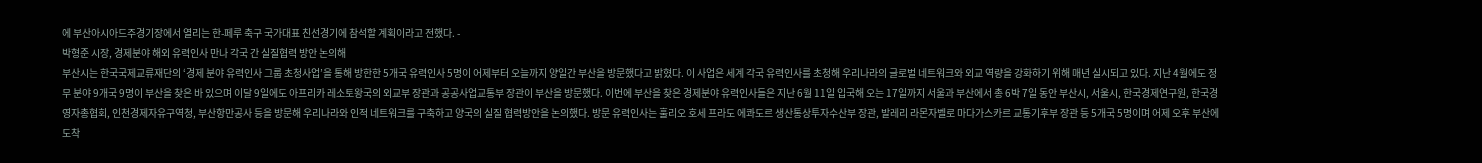에 부산아시아드주경기장에서 열리는 한-페루 축구 국가대표 친선경기에 참석할 계획이라고 전했다. -
박형준 시장, 경제분야 해외 유력인사 만나 각국 간 실질협력 방안 논의해
부산시는 한국국제교류재단의 ‘경제 분야 유력인사 그룹 초청사업’을 통해 방한한 5개국 유력인사 5명이 어제부터 오늘까지 양일간 부산을 방문했다고 밝혔다. 이 사업은 세계 각국 유력인사를 초청해 우리나라의 글로벌 네트워크와 외교 역량을 강화하기 위해 매년 실시되고 있다. 지난 4월에도 정무 분야 9개국 9명이 부산을 찾은 바 있으며 이달 9일에도 아프리카 레소토왕국의 외교부 장관과 공공사업교통부 장관이 부산을 방문했다. 이번에 부산을 찾은 경제분야 유력인사들은 지난 6월 11일 입국해 오는 17일까지 서울과 부산에서 총 6박 7일 동안 부산시, 서울시, 한국경제연구원, 한국경영자총협회, 인천경제자유구역청, 부산항만공사 등을 방문해 우리나라와 인적 네트워크를 구축하고 양국의 실질 협력방안을 논의했다. 방문 유력인사는 훌리오 호세 프라도 에콰도르 생산통상투자수산부 장관, 발레리 라몬자벨로 마다가스카르 교통기후부 장관 등 5개국 5명이며 어제 오후 부산에 도착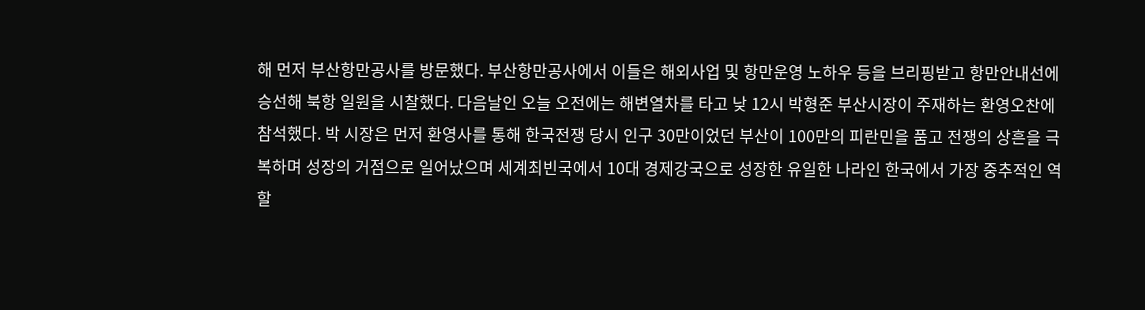해 먼저 부산항만공사를 방문했다. 부산항만공사에서 이들은 해외사업 및 항만운영 노하우 등을 브리핑받고 항만안내선에 승선해 북항 일원을 시찰했다. 다음날인 오늘 오전에는 해변열차를 타고 낮 12시 박형준 부산시장이 주재하는 환영오찬에 참석했다. 박 시장은 먼저 환영사를 통해 한국전쟁 당시 인구 30만이었던 부산이 100만의 피란민을 품고 전쟁의 상흔을 극복하며 성장의 거점으로 일어났으며 세계최빈국에서 10대 경제강국으로 성장한 유일한 나라인 한국에서 가장 중추적인 역할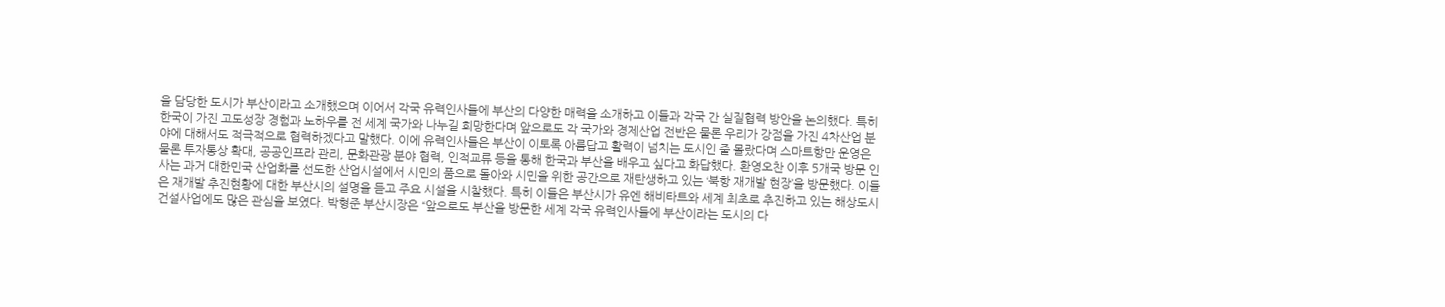을 담당한 도시가 부산이라고 소개했으며 이어서 각국 유력인사들에 부산의 다양한 매력을 소개하고 이들과 각국 간 실질협력 방안을 논의했다. 특히 한국이 가진 고도성장 경험과 노하우를 전 세계 국가와 나누길 희망한다며 앞으로도 각 국가와 경제산업 전반은 물론 우리가 강점을 가진 4차산업 분야에 대해서도 적극적으로 협력하겠다고 말했다. 이에 유력인사들은 부산이 이토록 아름답고 활력이 넘치는 도시인 줄 몰랐다며 스마트항만 운영은 물론 투자통상 확대, 공공인프라 관리, 문화관광 분야 협력, 인적교류 등을 통해 한국과 부산을 배우고 싶다고 화답했다. 환영오찬 이후 5개국 방문 인사는 과거 대한민국 산업화를 선도한 산업시설에서 시민의 품으로 돌아와 시민을 위한 공간으로 재탄생하고 있는 ‘북항 재개발 현장’을 방문했다. 이들은 재개발 추진현황에 대한 부산시의 설명을 듣고 주요 시설을 시찰했다. 특히 이들은 부산시가 유엔 해비타트와 세계 최초로 추진하고 있는 해상도시 건설사업에도 많은 관심을 보였다. 박형준 부산시장은 “앞으로도 부산을 방문한 세계 각국 유력인사들에 부산이라는 도시의 다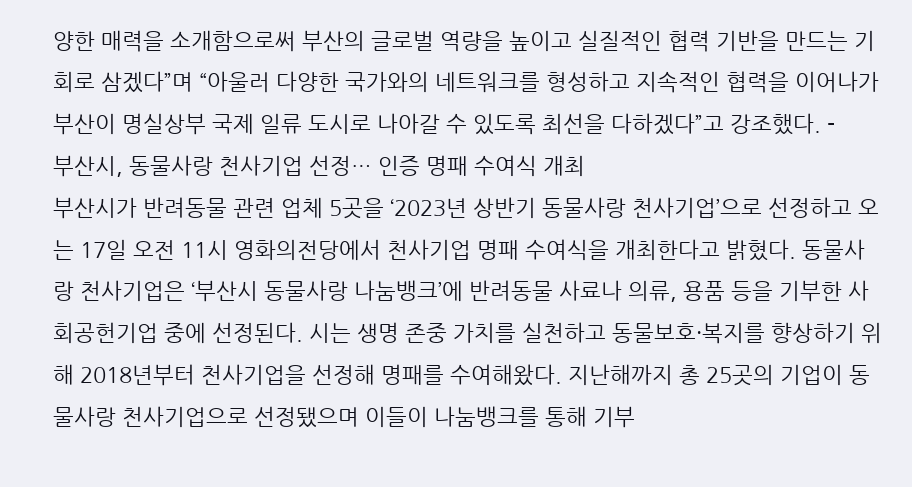양한 매력을 소개함으로써 부산의 글로벌 역량을 높이고 실질적인 협력 기반을 만드는 기회로 삼겠다”며 “아울러 다양한 국가와의 네트워크를 형성하고 지속적인 협력을 이어나가 부산이 명실상부 국제 일류 도시로 나아갈 수 있도록 최선을 다하겠다”고 강조했다. -
부산시, 동물사랑 천사기업 선정… 인증 명패 수여식 개최
부산시가 반려동물 관련 업체 5곳을 ‘2023년 상반기 동물사랑 천사기업’으로 선정하고 오는 17일 오전 11시 영화의전당에서 천사기업 명패 수여식을 개최한다고 밝혔다. 동물사랑 천사기업은 ‘부산시 동물사랑 나눔뱅크’에 반려동물 사료나 의류, 용품 등을 기부한 사회공헌기업 중에 선정된다. 시는 생명 존중 가치를 실천하고 동물보호·복지를 향상하기 위해 2018년부터 천사기업을 선정해 명패를 수여해왔다. 지난해까지 총 25곳의 기업이 동물사랑 천사기업으로 선정됐으며 이들이 나눔뱅크를 통해 기부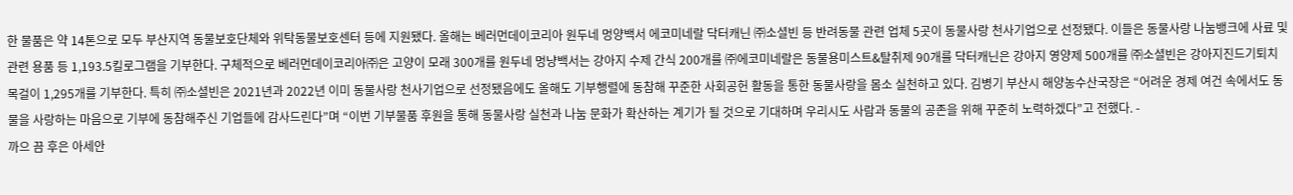한 물품은 약 14톤으로 모두 부산지역 동물보호단체와 위탁동물보호센터 등에 지원됐다. 올해는 베러먼데이코리아 원두네 멍양백서 에코미네랄 닥터캐닌 ㈜소셜빈 등 반려동물 관련 업체 5곳이 동물사랑 천사기업으로 선정됐다. 이들은 동물사랑 나눔뱅크에 사료 및 관련 용품 등 1,193.5킬로그램을 기부한다. 구체적으로 베러먼데이코리아㈜은 고양이 모래 300개를 원두네 멍냥백서는 강아지 수제 간식 200개를 ㈜에코미네랄은 동물용미스트&탈취제 90개를 닥터캐닌은 강아지 영양제 500개를 ㈜소셜빈은 강아지진드기퇴치 목걸이 1,295개를 기부한다. 특히 ㈜소셜빈은 2021년과 2022년 이미 동물사랑 천사기업으로 선정됐음에도 올해도 기부행렬에 동참해 꾸준한 사회공헌 활동을 통한 동물사랑을 몸소 실천하고 있다. 김병기 부산시 해양농수산국장은 “어려운 경제 여건 속에서도 동물을 사랑하는 마음으로 기부에 동참해주신 기업들에 감사드린다”며 “이번 기부물품 후원을 통해 동물사랑 실천과 나눔 문화가 확산하는 계기가 될 것으로 기대하며 우리시도 사람과 동물의 공존을 위해 꾸준히 노력하겠다”고 전했다. -
까으 끔 후은 아세안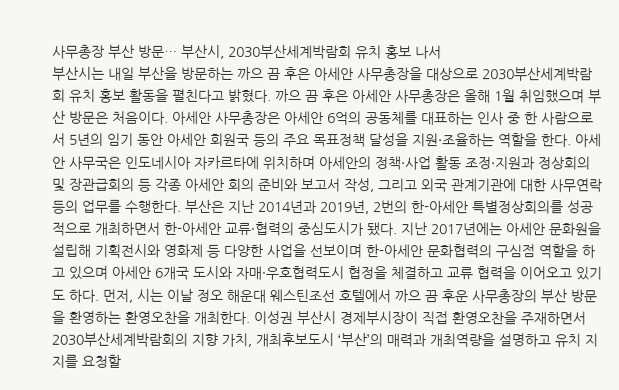사무총장 부산 방문… 부산시, 2030부산세계박람회 유치 홍보 나서
부산시는 내일 부산을 방문하는 까으 끔 후은 아세안 사무총장을 대상으로 2030부산세계박람회 유치 홍보 활동을 펼친다고 밝혔다. 까으 끔 후은 아세안 사무총장은 올해 1월 취임했으며 부산 방문은 처음이다. 아세안 사무총장은 아세안 6억의 공동체를 대표하는 인사 중 한 사람으로서 5년의 임기 동안 아세안 회원국 등의 주요 목표정책 달성을 지원·조율하는 역할을 한다. 아세안 사무국은 인도네시아 자카르타에 위치하며 아세안의 정책·사업 활동 조정·지원과 정상회의 및 장관급회의 등 각종 아세안 회의 준비와 보고서 작성, 그리고 외국 관계기관에 대한 사무연락 등의 업무를 수행한다. 부산은 지난 2014년과 2019년, 2번의 한-아세안 특별정상회의를 성공적으로 개최하면서 한-아세안 교류·협력의 중심도시가 됐다. 지난 2017년에는 아세안 문화원을 설립해 기획전시와 영화제 등 다양한 사업을 선보이며 한-아세안 문화협력의 구심점 역할을 하고 있으며 아세안 6개국 도시와 자매·우호협력도시 협정을 체결하고 교류 협력을 이어오고 있기도 하다. 먼저, 시는 이날 정오 해운대 웨스틴조선 호텔에서 까으 끔 후운 사무총장의 부산 방문을 환영하는 환영오찬을 개최한다. 이성권 부산시 경제부시장이 직접 환영오찬을 주재하면서 2030부산세계박람회의 지향 가치, 개최후보도시 ‘부산’의 매력과 개최역량을 설명하고 유치 지지를 요청할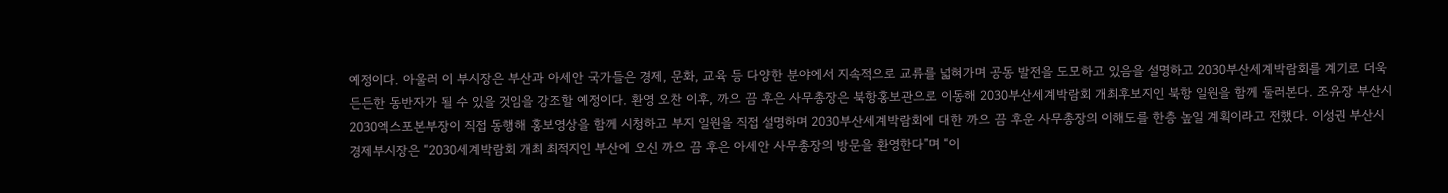예정이다. 아울러 이 부시장은 부산과 아세안 국가들은 경제, 문화, 교육 등 다양한 분야에서 지속적으로 교류를 넓혀가며 공동 발전을 도모하고 있음을 설명하고 2030부산세계박람회를 계기로 더욱 든든한 동반자가 될 수 있을 것임을 강조할 예정이다. 환영 오찬 이후, 까으 끔 후은 사무총장은 북항홍보관으로 이동해 2030부산세계박람회 개최후보지인 북항 일원을 함께 둘러본다. 조유장 부산시 2030엑스포본부장이 직접 동행해 홍보영상을 함께 시청하고 부지 일원을 직접 설명하며 2030부산세계박람회에 대한 까으 끔 후운 사무총장의 이해도를 한층 높일 계획이라고 전했다. 이성권 부산시 경제부시장은 “2030세계박람회 개최 최적지인 부산에 오신 까으 끔 후은 아세안 사무총장의 방문을 환영한다”며 “이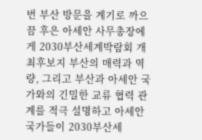번 부산 방문을 계기로 까으 끔 후은 아세안 사무총장에게 2030부산세계박람회 개최후보지 부산의 매력과 역량, 그리고 부산과 아세안 국가와의 긴밀한 교류 협력 관계를 적극 설명하고 아세안 국가들이 2030부산세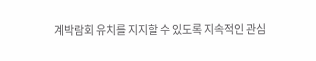계박람회 유치를 지지할 수 있도록 지속적인 관심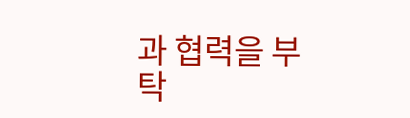과 협력을 부탁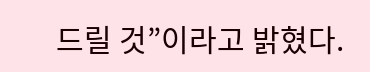드릴 것”이라고 밝혔다.